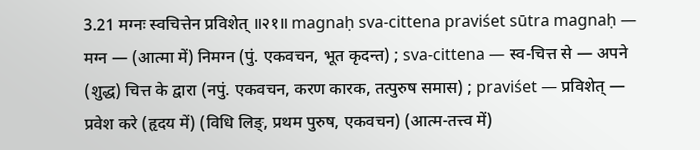3.21 मग्नः स्वचित्तेन प्रविशेत् ॥२१॥ magnaḥ sva-cittena praviśet sūtra magnaḥ — मग्न — (आत्मा में) निमग्न (पुं. एकवचन, भूत कृदन्त) ; sva-cittena — स्व-चित्त से — अपने (शुद्ध) चित्त के द्वारा (नपुं. एकवचन, करण कारक, तत्पुरुष समास) ; praviśet — प्रविशेत् — प्रवेश करे (हृदय में) (विधि लिङ्, प्रथम पुरुष, एकवचन) (आत्म-तत्त्व में)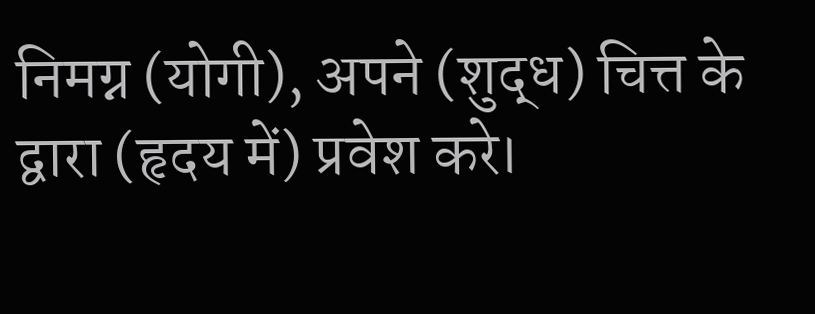निमग्न (योगी), अपने (शुद्ध) चित्त के द्वारा (हृदय में) प्रवेश करे।